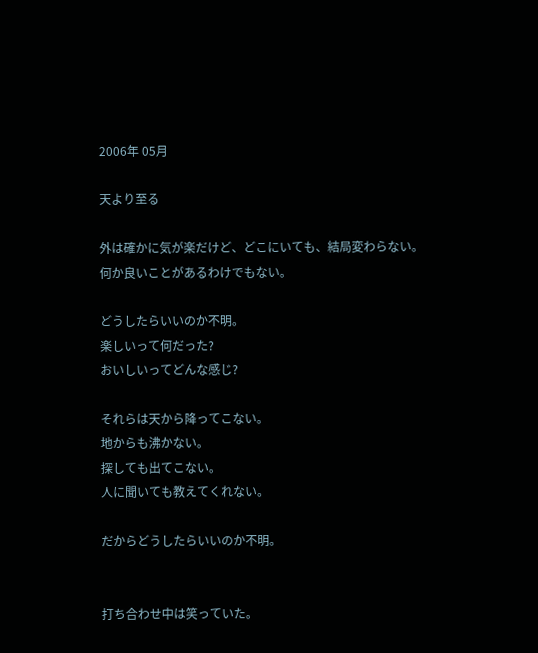2006年 05月

天より至る

外は確かに気が楽だけど、どこにいても、結局変わらない。
何か良いことがあるわけでもない。

どうしたらいいのか不明。
楽しいって何だった?
おいしいってどんな感じ?

それらは天から降ってこない。
地からも沸かない。
探しても出てこない。
人に聞いても教えてくれない。

だからどうしたらいいのか不明。


打ち合わせ中は笑っていた。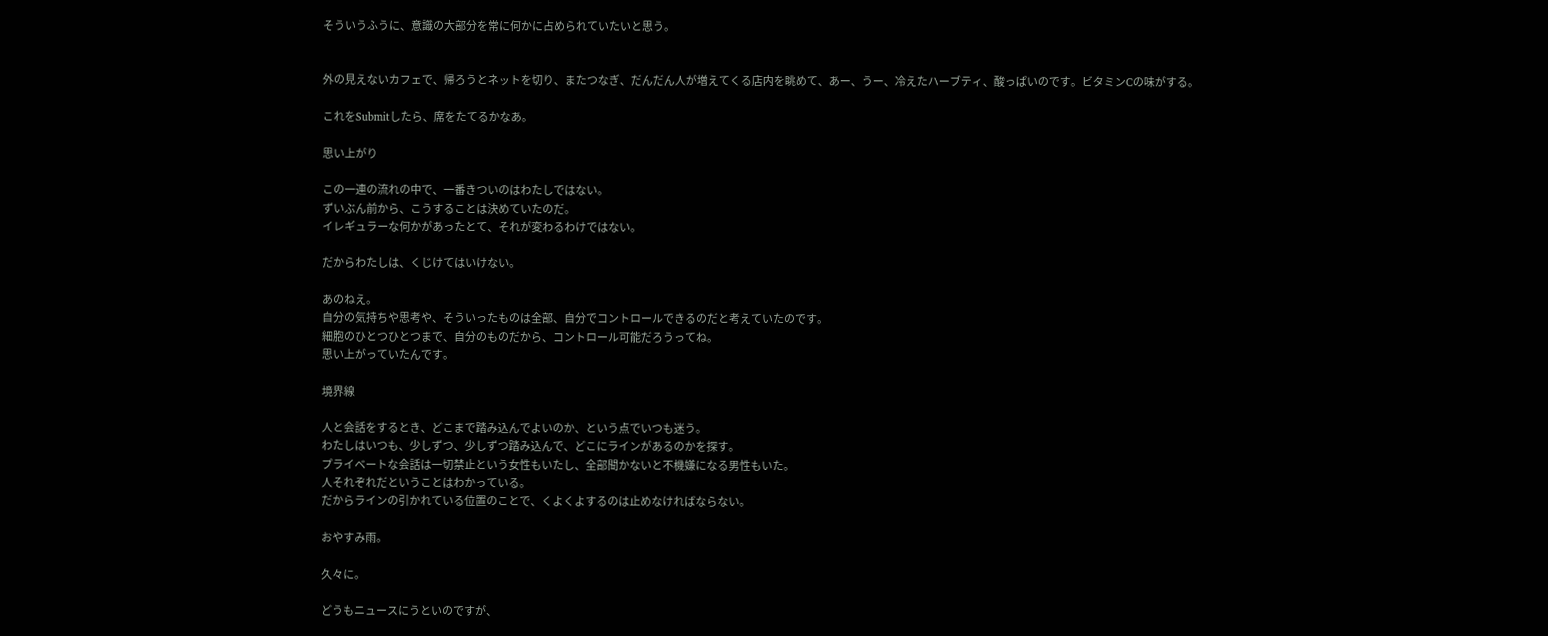そういうふうに、意識の大部分を常に何かに占められていたいと思う。


外の見えないカフェで、帰ろうとネットを切り、またつなぎ、だんだん人が増えてくる店内を眺めて、あー、うー、冷えたハーブティ、酸っぱいのです。ビタミンCの味がする。

これをSubmitしたら、席をたてるかなあ。

思い上がり

この一連の流れの中で、一番きついのはわたしではない。
ずいぶん前から、こうすることは決めていたのだ。
イレギュラーな何かがあったとて、それが変わるわけではない。

だからわたしは、くじけてはいけない。

あのねえ。
自分の気持ちや思考や、そういったものは全部、自分でコントロールできるのだと考えていたのです。
細胞のひとつひとつまで、自分のものだから、コントロール可能だろうってね。
思い上がっていたんです。

境界線

人と会話をするとき、どこまで踏み込んでよいのか、という点でいつも迷う。
わたしはいつも、少しずつ、少しずつ踏み込んで、どこにラインがあるのかを探す。
プライベートな会話は一切禁止という女性もいたし、全部聞かないと不機嫌になる男性もいた。
人それぞれだということはわかっている。
だからラインの引かれている位置のことで、くよくよするのは止めなければならない。

おやすみ雨。

久々に。

どうもニュースにうといのですが、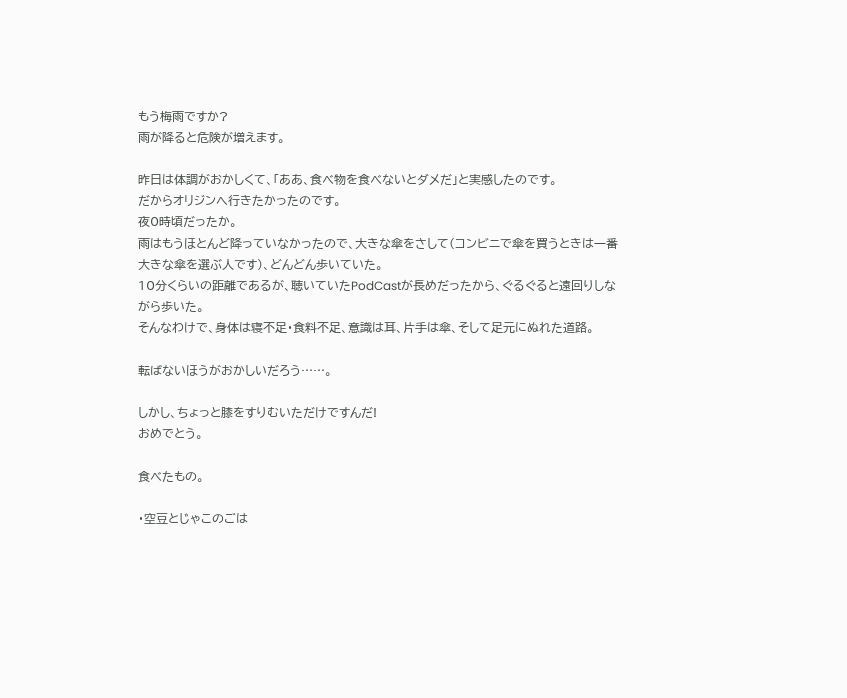もう梅雨ですか?
雨が降ると危険が増えます。

昨日は体調がおかしくて、「ああ、食べ物を食べないとダメだ」と実感したのです。
だからオリジンへ行きたかったのです。
夜0時頃だったか。
雨はもうほとんど降っていなかったので、大きな傘をさして(コンビニで傘を買うときは一番大きな傘を選ぶ人です)、どんどん歩いていた。
10分くらいの距離であるが、聴いていたPodCastが長めだったから、ぐるぐると遠回りしながら歩いた。
そんなわけで、身体は寝不足・食料不足、意識は耳、片手は傘、そして足元にぬれた道路。

転ばないほうがおかしいだろう……。

しかし、ちょっと膝をすりむいただけですんだ!
おめでとう。

食べたもの。

・空豆とじゃこのごは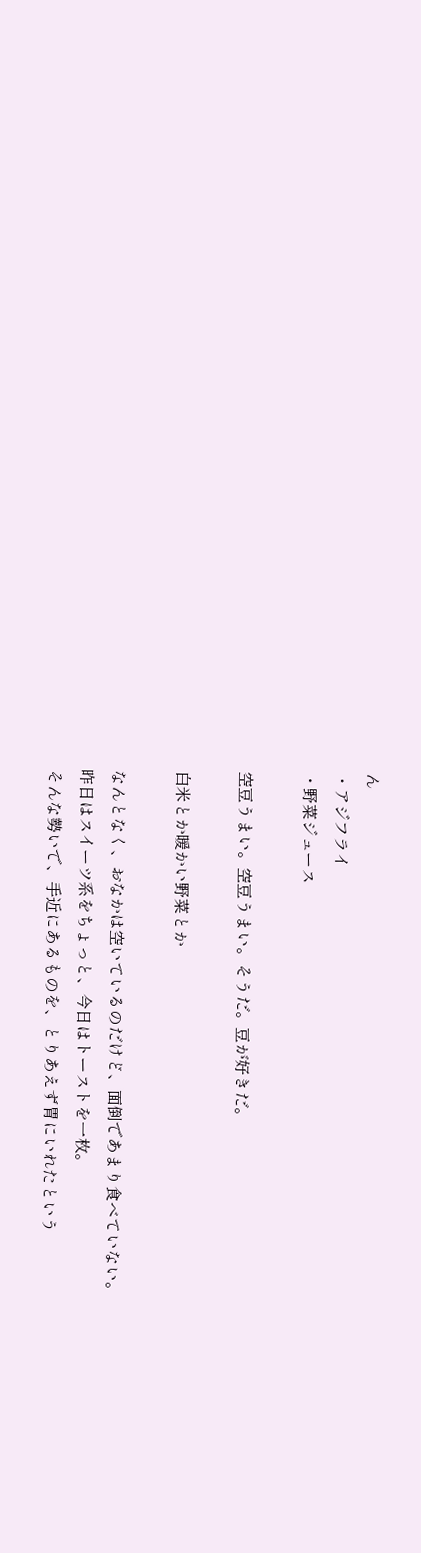ん
・アジフライ
・野菜ジュース

空豆うまい。空豆うまい。そうだ。豆が好きだ。

白米とか暖かい野菜とか

なんとなく、おなかは空いているのだけど、面倒であまり食べていない。
昨日はスイーツ系をちょっと、今日はトーストを一枚。
そんな勢いで、手近にあるものを、とりあえず胃にいれたという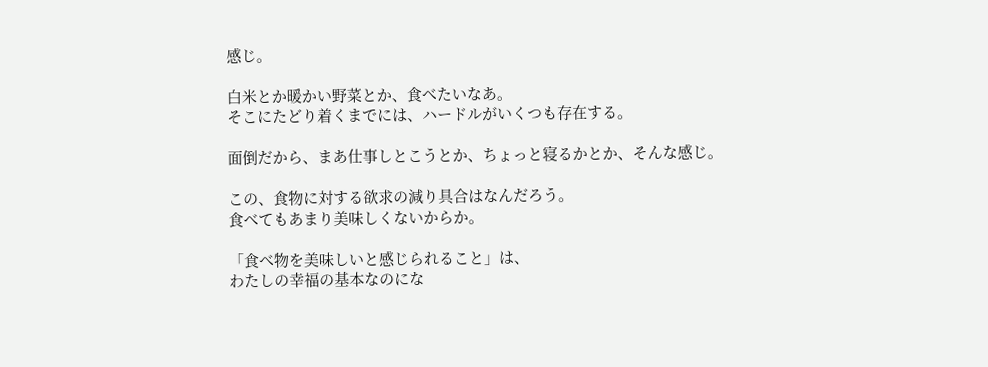感じ。

白米とか暖かい野菜とか、食べたいなあ。
そこにたどり着くまでには、ハードルがいくつも存在する。

面倒だから、まあ仕事しとこうとか、ちょっと寝るかとか、そんな感じ。

この、食物に対する欲求の減り具合はなんだろう。
食べてもあまり美味しくないからか。

「食べ物を美味しいと感じられること」は、
わたしの幸福の基本なのにな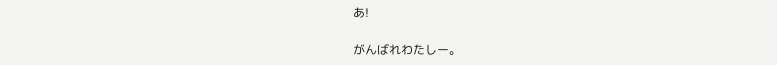あ!

がんばれわたしー。